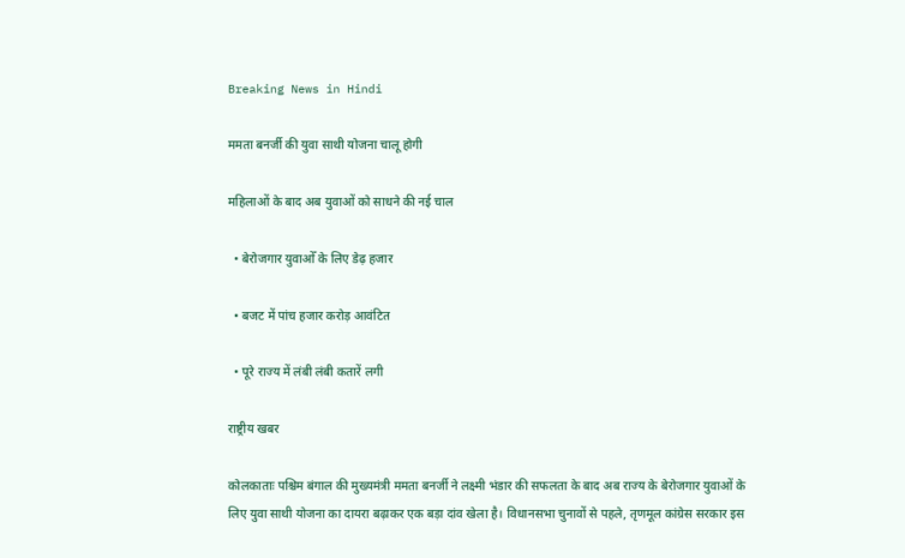Breaking News in Hindi

ममता बनर्जी की युवा साथी योजना चालू होगी

महिलाओं के बाद अब युवाओं को साधने की नई चाल

  • बेरोजगार युवाओँ के लिए डेढ़ हजार

  • बजट में पांच हजार करोड़ आवंटित

  • पूरे राज्य में लंबी लंबी कतारें लगी

राष्ट्रीय खबर

कोलकाताः पश्चिम बंगाल की मुख्यमंत्री ममता बनर्जी ने लक्ष्मी भंडार की सफलता के बाद अब राज्य के बेरोजगार युवाओं के लिए युवा साथी योजना का दायरा बढ़ाकर एक बड़ा दांव खेला है। विधानसभा चुनावों से पहले, तृणमूल कांग्रेस सरकार इस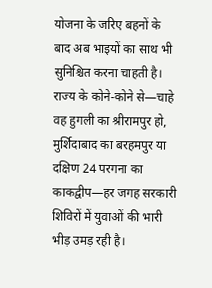योजना के जरिए बहनों के बाद अब भाइयों का साथ भी सुनिश्चित करना चाहती है। राज्य के कोने-कोने से—चाहे वह हुगली का श्रीरामपुर हो, मुर्शिदाबाद का बरहमपुर या दक्षिण 24 परगना का काकद्वीप—हर जगह सरकारी शिविरों में युवाओं की भारी भीड़ उमड़ रही है।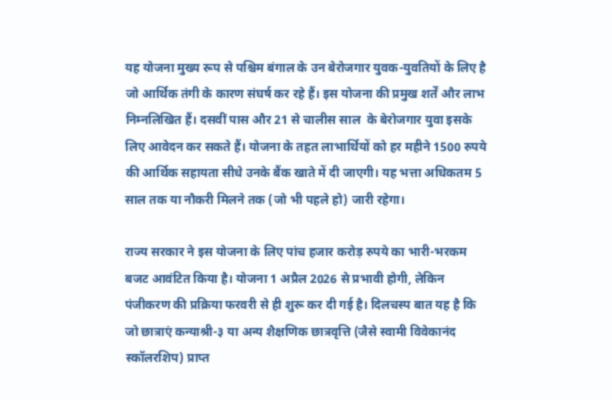यह योजना मुख्य रूप से पश्चिम बंगाल के उन बेरोजगार युवक-युवतियों के लिए है जो आर्थिक तंगी के कारण संघर्ष कर रहे हैं। इस योजना की प्रमुख शर्तें और लाभ निम्नलिखित हैं। दसवीं पास और 21 से चालीस साल  के बेरोजगार युवा इसके लिए आवेदन कर सकते हैं। योजना के तहत लाभार्थियों को हर महीने 1500 रुपये की आर्थिक सहायता सीधे उनके बैंक खाते में दी जाएगी। यह भत्ता अधिकतम 5 साल तक या नौकरी मिलने तक (जो भी पहले हो) जारी रहेगा।

राज्य सरकार ने इस योजना के लिए पांच हजार करोड़ रुपये का भारी-भरकम बजट आवंटित किया है। योजना 1 अप्रैल 2026 से प्रभावी होगी, लेकिन पंजीकरण की प्रक्रिया फरवरी से ही शुरू कर दी गई है। दिलचस्प बात यह है कि जो छात्राएं कन्याश्री-३ या अन्य शैक्षणिक छात्रवृत्ति (जैसे स्वामी विवेकानंद स्कॉलरशिप) प्राप्त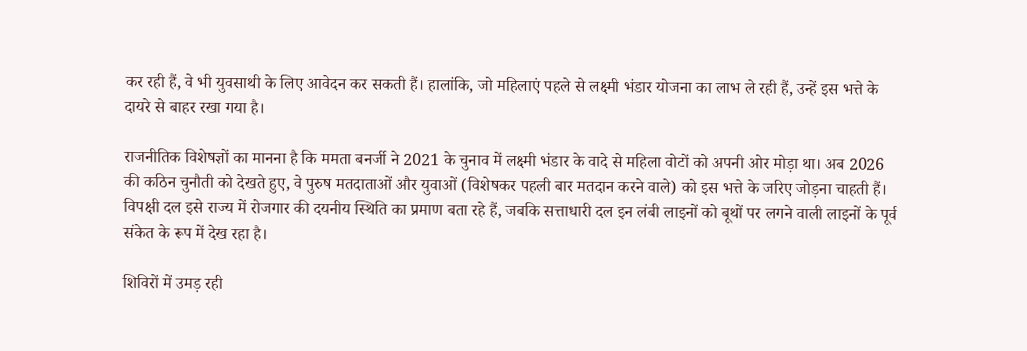कर रही हैं, वे भी युवसाथी के लिए आवेदन कर सकती हैं। हालांकि, जो महिलाएं पहले से लक्ष्मी भंडार योजना का लाभ ले रही हैं, उन्हें इस भत्ते के दायरे से बाहर रखा गया है।

राजनीतिक विशेषज्ञों का मानना है कि ममता बनर्जी ने 2021 के चुनाव में लक्ष्मी भंडार के वादे से महिला वोटों को अपनी ओर मोड़ा था। अब 2026 की कठिन चुनौती को देखते हुए, वे पुरुष मतदाताओं और युवाओं (विशेषकर पहली बार मतदान करने वाले) को इस भत्ते के जरिए जोड़ना चाहती हैं। विपक्षी दल इसे राज्य में रोजगार की दयनीय स्थिति का प्रमाण बता रहे हैं, जबकि सत्ताधारी दल इन लंबी लाइनों को बूथों पर लगने वाली लाइनों के पूर्व संकेत के रूप में देख रहा है।

शिविरों में उमड़ रही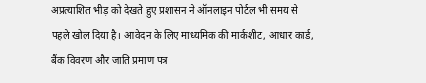अप्रत्याशित भीड़ को देखते हुए प्रशासन ने ऑनलाइन पोर्टल भी समय से पहले खोल दिया है। आवेदन के लिए माध्यमिक की मार्कशीट, आधार कार्ड, बैंक विवरण और जाति प्रमाण पत्र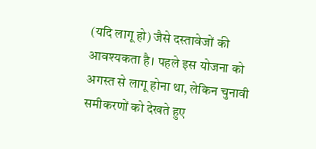(यदि लागू हो) जैसे दस्तावेजों की आवश्यकता है। पहले इस योजना को अगस्त से लागू होना था, लेकिन चुनावी समीकरणों को देखते हुए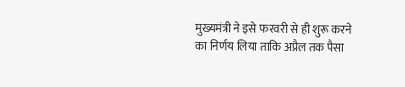मुख्यमंत्री ने इसे फरवरी से ही शुरू करने का निर्णय लिया ताकि अप्रैल तक पैसा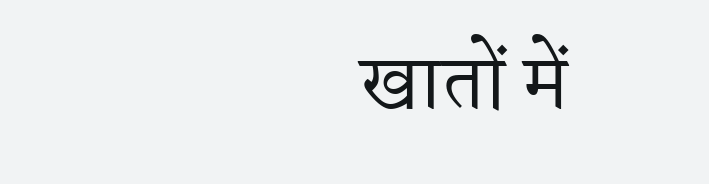खातों में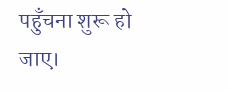पहुँचना शुरू हो जाए।